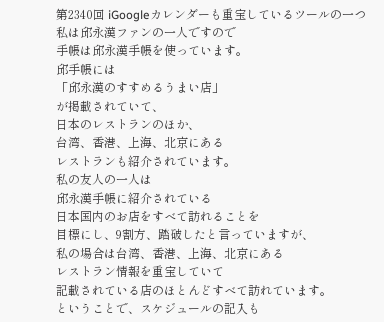第2340回 iGoogleカレンダーも重宝しているツールの一つ
私は邱永漢ファンの一人ですので
手帳は邱永漢手帳を使っています。
邱手帳には
「邱永漢のすすめるうまい店」
が掲載されていて、
日本のレストランのほか、
台湾、香港、上海、北京にある
レストランも紹介されています。
私の友人の一人は
邱永漢手帳に紹介されている
日本国内のお店をすべて訪れることを
目標にし、9割方、踏破したと言っていますが、
私の場合は台湾、香港、上海、北京にある
レストラン情報を重宝していて
記載されている店のほとんどすべて訪れています。
ということで、スケジュールの記入も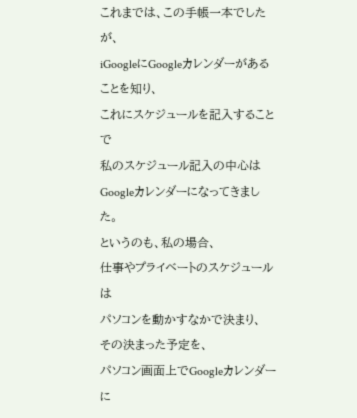これまでは、この手帳一本でしたが、
iGoogleにGoogleカレンダーがあることを知り、
これにスケジュールを記入することで
私のスケジュール記入の中心は
Googleカレンダーになってきました。
というのも、私の場合、
仕事やプライベートのスケジュールは
パソコンを動かすなかで決まり、
その決まった予定を、
パソコン画面上でGoogleカレンダーに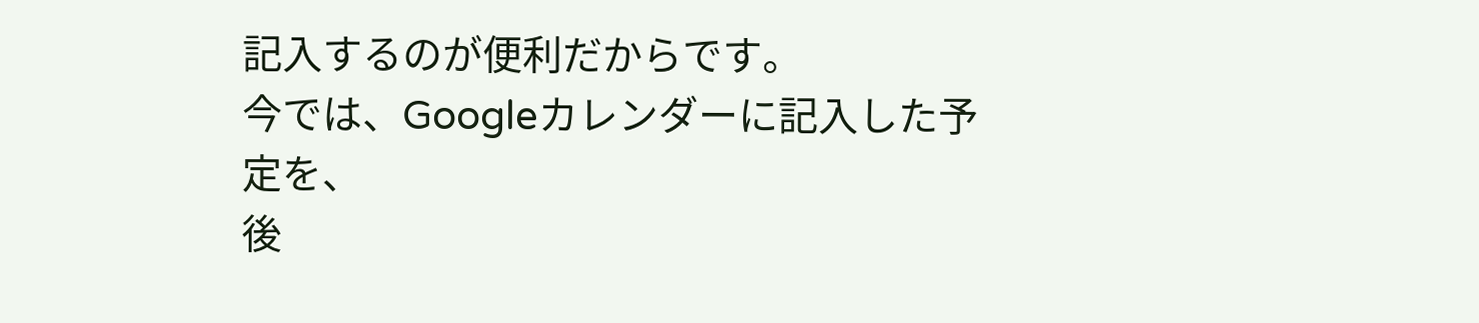記入するのが便利だからです。
今では、Googleカレンダーに記入した予定を、
後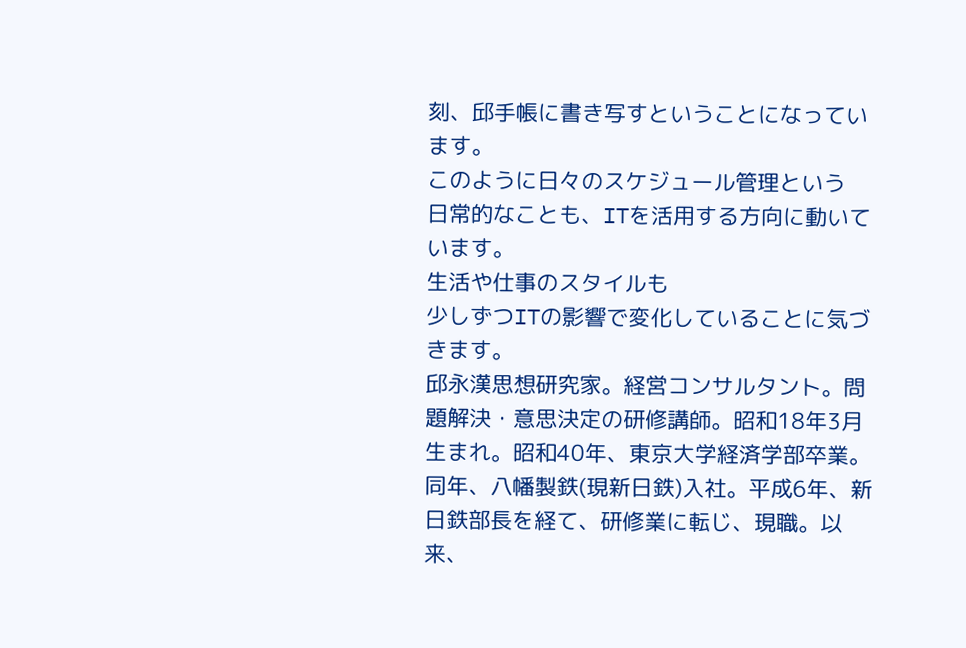刻、邱手帳に書き写すということになっています。
このように日々のスケジュール管理という
日常的なことも、ITを活用する方向に動いています。
生活や仕事のスタイルも
少しずつITの影響で変化していることに気づきます。
邱永漢思想研究家。経営コンサルタント。問題解決・意思決定の研修講師。昭和18年3月生まれ。昭和40年、東京大学経済学部卒業。同年、八幡製鉄(現新日鉄)入社。平成6年、新日鉄部長を経て、研修業に転じ、現職。以来、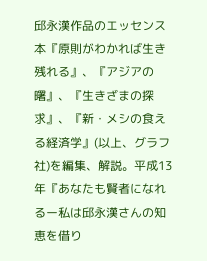邱永漢作品のエッセンス本『原則がわかれば生き残れる』、『アジアの曙』、『生きざまの探求』、『新・メシの食える経済学』(以上、グラフ社)を編集、解説。平成13年『あなたも賢者になれるー私は邱永漢さんの知恵を借り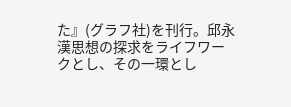た』(グラフ社)を刊行。邱永漢思想の探求をライフワークとし、その一環とし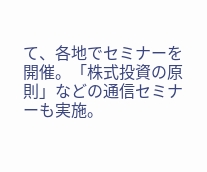て、各地でセミナーを開催。「株式投資の原則」などの通信セミナーも実施。